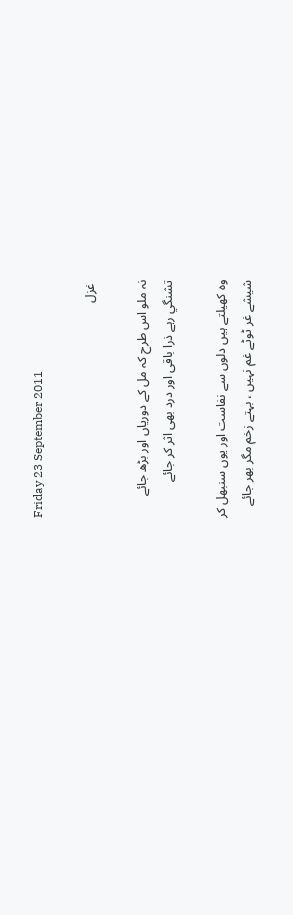Friday 23 September 2011

 غزل

نہ ملو اس طرح کہ مل کے دوریاں اور بڑھ جائے
تشنگي رہے ذرا باقی اور درد بھی اثر کر جائے

وہ کھیلتے ہیں دلوں سے نفاست اور یوں سنبھل کر
شیشے غر ٹوٹے غم نہیں ، بہتے زخم مگر بھر جائے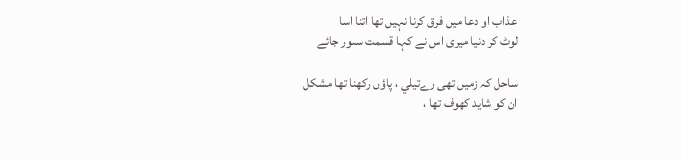عذاب او دعا میں فرق کرنا نہیں تھا اتنا اسا
لوٹ کر دنیا میری اس نے کہا قسمت سںور جائے

ساحل کہ زمیں تھی رےتيلي ، پاؤں رکھنا تھا مشکل
ان کو شاید كھوف تھا ،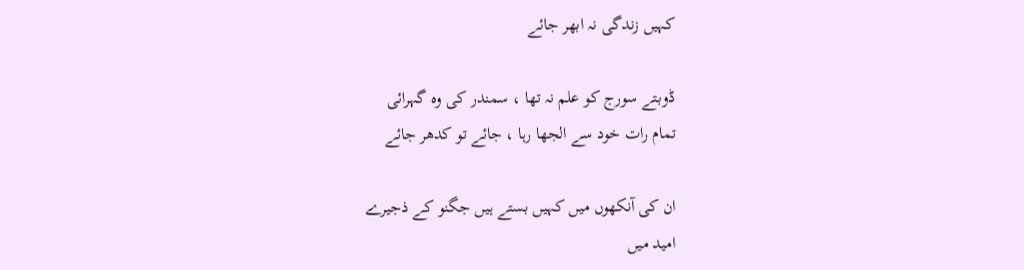کہیں زندگی نہ ابھر جائے

ڈوبتے سورج کو علم نہ تھا ، سمندر کی وہ گہرائی
تمام رات خود سے الجھا رہا ، جائے تو کدھر جائے

ان کی آنکھوں میں کہیں بستے ہیں جگنو کے ذجيرے
امید میں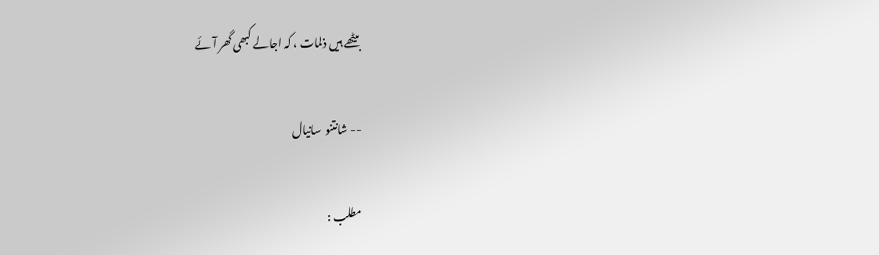بیٹھے ہیں ذلمات ، کہ اجالے کبھی گھر آئے

-- شانتنو  سانيال

مطلب :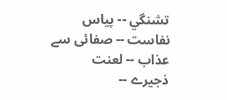تشنگي -- پیاس
نفاست -- صفائی سے
عذاب -- لعنت
ذجيرے --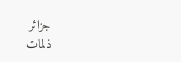جزائر
ذلمات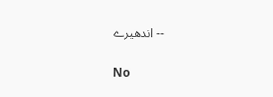-- اندھیرے

No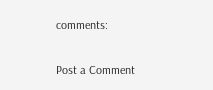comments:

Post a Comment